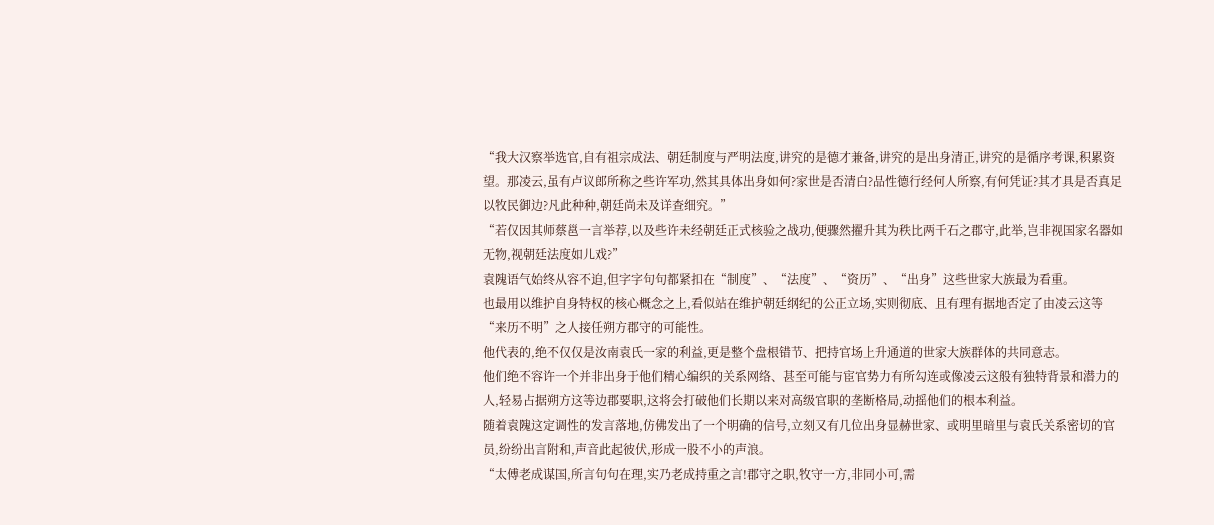“我大汉察举选官,自有祖宗成法、朝廷制度与严明法度,讲究的是德才兼备,讲究的是出身清正,讲究的是循序考课,积累资望。那凌云,虽有卢议郎所称之些许军功,然其具体出身如何?家世是否清白?品性德行经何人所察,有何凭证?其才具是否真足以牧民御边?凡此种种,朝廷尚未及详查细究。”
“若仅因其师蔡邕一言举荐,以及些许未经朝廷正式核验之战功,便骤然擢升其为秩比两千石之郡守,此举,岂非视国家名器如无物,视朝廷法度如儿戏?”
袁隗语气始终从容不迫,但字字句句都紧扣在“制度”、“法度”、“资历”、“出身”这些世家大族最为看重。
也最用以维护自身特权的核心概念之上,看似站在维护朝廷纲纪的公正立场,实则彻底、且有理有据地否定了由凌云这等“来历不明”之人接任朔方郡守的可能性。
他代表的,绝不仅仅是汝南袁氏一家的利益,更是整个盘根错节、把持官场上升通道的世家大族群体的共同意志。
他们绝不容许一个并非出身于他们精心编织的关系网络、甚至可能与宦官势力有所勾连或像凌云这般有独特背景和潜力的人,轻易占据朔方这等边郡要职,这将会打破他们长期以来对高级官职的垄断格局,动摇他们的根本利益。
随着袁隗这定调性的发言落地,仿佛发出了一个明确的信号,立刻又有几位出身显赫世家、或明里暗里与袁氏关系密切的官员,纷纷出言附和,声音此起彼伏,形成一股不小的声浪。
“太傅老成谋国,所言句句在理,实乃老成持重之言!郡守之职,牧守一方,非同小可,需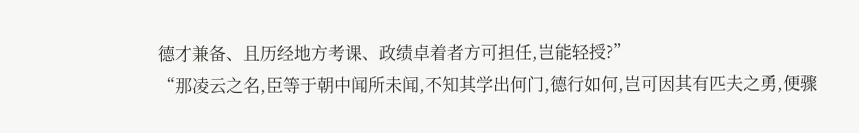德才兼备、且历经地方考课、政绩卓着者方可担任,岂能轻授?”
“那凌云之名,臣等于朝中闻所未闻,不知其学出何门,德行如何,岂可因其有匹夫之勇,便骤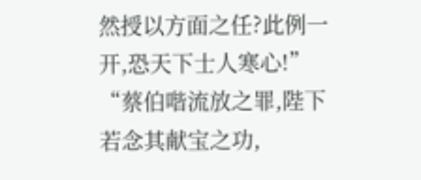然授以方面之任?此例一开,恐天下士人寒心!”
“蔡伯喈流放之罪,陛下若念其献宝之功,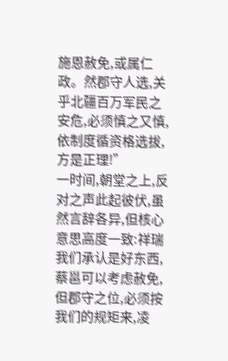施恩赦免,或属仁政。然郡守人选,关乎北疆百万军民之安危,必须慎之又慎,依制度循资格选拔,方是正理!”
一时间,朝堂之上,反对之声此起彼伏,虽然言辞各异,但核心意思高度一致:祥瑞我们承认是好东西,蔡邕可以考虑赦免,但郡守之位,必须按我们的规矩来,凌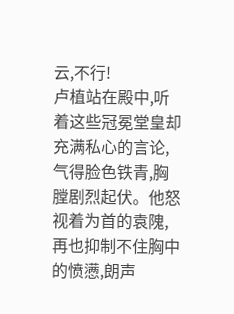云,不行!
卢植站在殿中,听着这些冠冕堂皇却充满私心的言论,气得脸色铁青,胸膛剧烈起伏。他怒视着为首的袁隗,再也抑制不住胸中的愤懑,朗声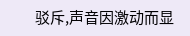驳斥,声音因激动而显